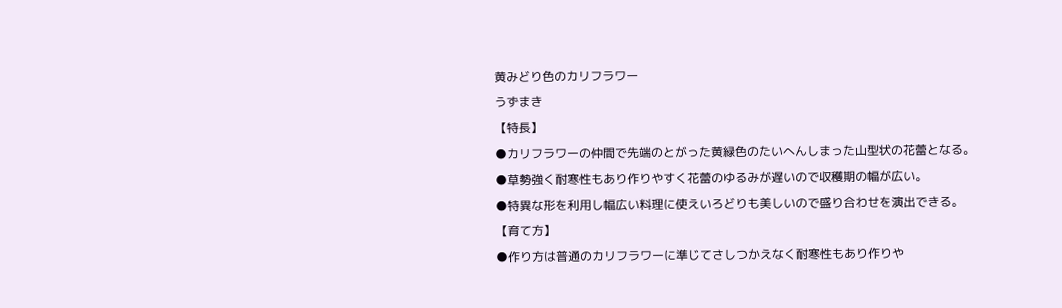黄みどり色のカリフラワー
うずまき
【特長】
●カリフラワーの仲間で先端のとがった黄緑色のたいへんしまった山型状の花蕾となる。
●草勢強く耐寒性もあり作りやすく花蕾のゆるみが遅いので収穫期の幅が広い。
●特異な形を利用し幅広い料理に使えいろどりも美しいので盛り合わせを演出できる。
【育て方】
●作り方は普通のカリフラワーに準じてさしつかえなく耐寒性もあり作りや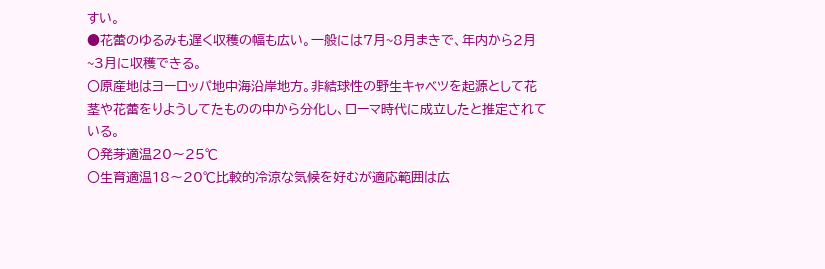すい。
●花蕾のゆるみも遅く収穫の幅も広い。一般には7月~8月まきで、年内から2月~3月に収穫できる。
〇原産地はヨーロッパ地中海沿岸地方。非結球性の野生キャベツを起源として花茎や花蕾をりようしてたものの中から分化し、ローマ時代に成立したと推定されている。
〇発芽適温20〜25℃
〇生育適温18〜20℃比較的冷涼な気候を好むが適応範囲は広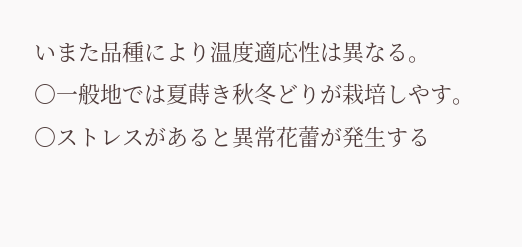いまた品種により温度適応性は異なる。
〇一般地では夏蒔き秋冬どりが栽培しやす。
〇ストレスがあると異常花蕾が発生する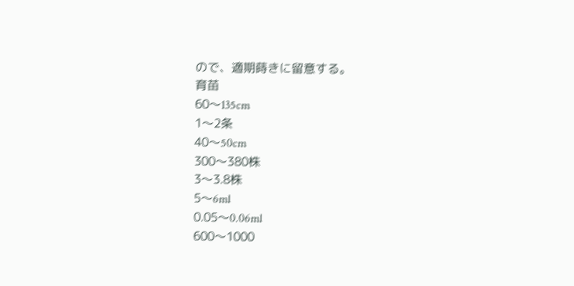ので、適期蒔きに留意する。
育苗
60〜135cm
1〜2条
40〜50cm
300〜380株
3〜3.8株
5〜6ml
0.05〜0.06ml
600〜1000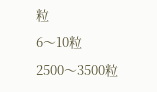粒
6〜10粒
2500〜3500粒